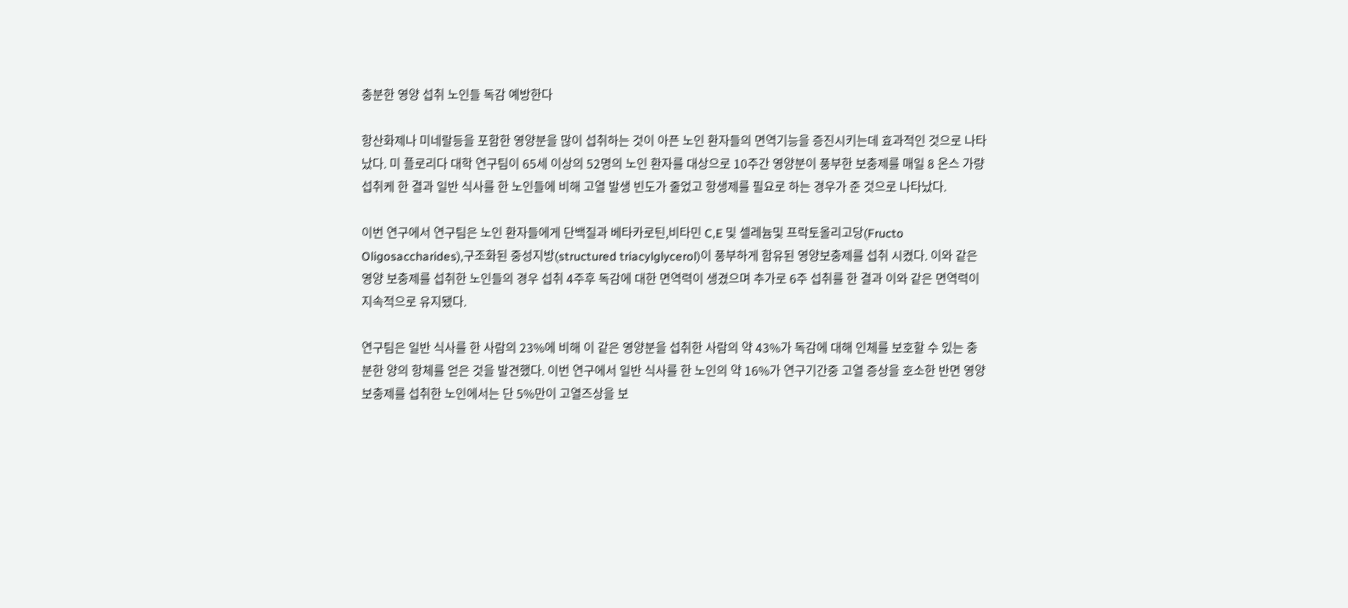충분한 영양 섭취 노인들 독감 예방한다

항산화제나 미네랄등을 포함한 영양분을 많이 섭취하는 것이 아픈 노인 환자들의 면역기능을 증진시키는데 효과적인 것으로 나타났다. 미 플로리다 대학 연구팀이 65세 이상의 52명의 노인 환자를 대상으로 10주간 영양분이 풍부한 보충제를 매일 8 온스 가량 섭취케 한 결과 일반 식사를 한 노인들에 비해 고열 발생 빈도가 줄었고 항생제를 필요로 하는 경우가 준 것으로 나타났다.

이번 연구에서 연구팀은 노인 환자들에게 단백질과 베타카로틴,비타민 C,E 및 셀레늄및 프락토올리고당(Fructo Oligosaccharides),구조화된 중성지방(structured triacylglycerol)이 풍부하게 함유된 영양보충제를 섭취 시켰다. 이와 같은 영양 보충제를 섭취한 노인들의 경우 섭취 4주후 독감에 대한 면역력이 생겼으며 추가로 6주 섭취를 한 결과 이와 같은 면역력이 지속적으로 유지됐다.

연구팀은 일반 식사를 한 사람의 23%에 비해 이 같은 영양분을 섭취한 사람의 약 43%가 독감에 대해 인체를 보호할 수 있는 충분한 양의 항체를 얻은 것을 발견했다. 이번 연구에서 일반 식사를 한 노인의 약 16%가 연구기간중 고열 증상을 호소한 반면 영양 보충제를 섭취한 노인에서는 단 5%만이 고열즈상을 보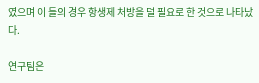였으며 이 들의 경우 항생제 처방을 덜 필요로 한 것으로 나타났다.

연구팀은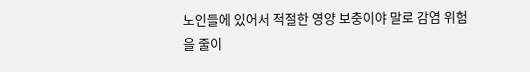노인들에 있어서 적절한 영양 보충이야 말로 감염 위험을 줄이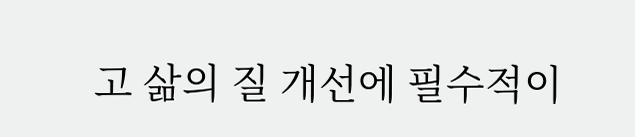고 삶의 질 개선에 필수적이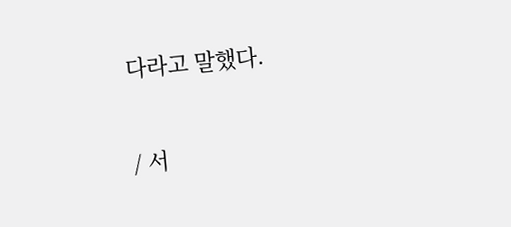다라고 말했다.


/ 서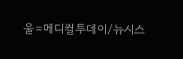울=메디컬투데이/뉴시스